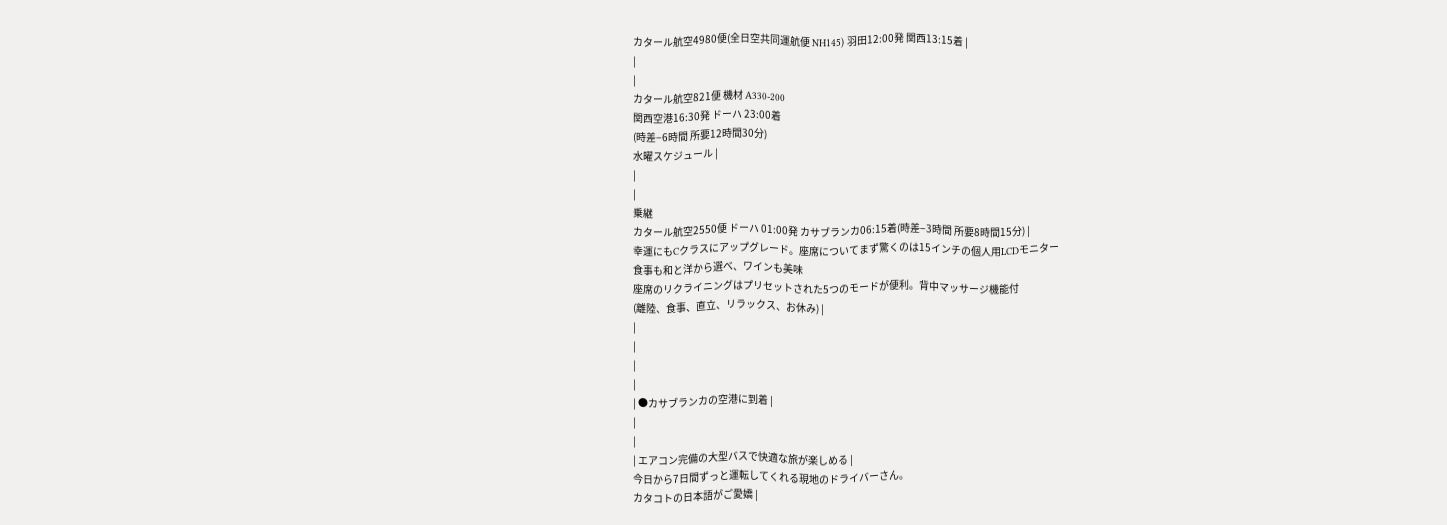カタール航空4980便(全日空共同運航便 NH145) 羽田12:00発 関西13:15着 |
|
|
カタール航空821便 機材 A330-200
関西空港16:30発 ドーハ 23:00着
(時差−6時間 所要12時間30分)
水曜スケジュール |
|
|
乗継
カタール航空2550便 ドーハ 01:00発 カサブランカ06:15着(時差−3時間 所要8時間15分) |
幸運にもCクラスにアップグレード。座席についてまず驚くのは15インチの個人用LCDモニター
食事も和と洋から選べ、ワインも美味
座席のリクライニングはプリセットされた5つのモードが便利。背中マッサージ機能付
(離陸、食事、直立、リラックス、お休み) |
|
|
|
|
| ●カサブランカの空港に到着 |
|
|
| エアコン完備の大型バスで快適な旅が楽しめる |
今日から7日間ずっと運転してくれる現地のドライバーさん。
カタコトの日本語がご愛嬌 |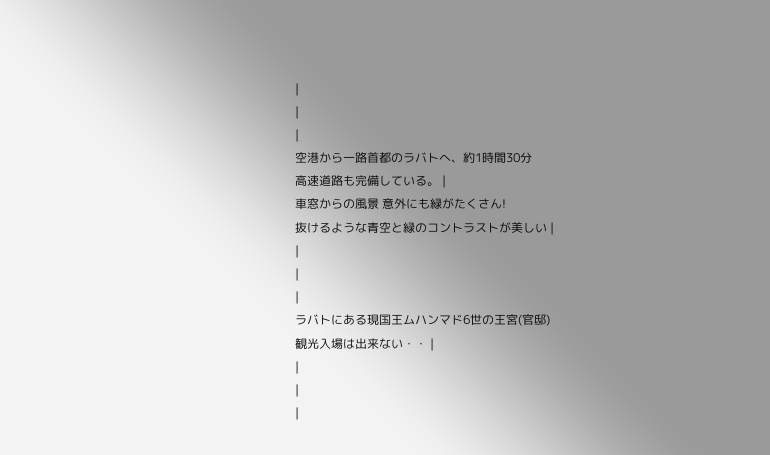|
|
|
空港から一路首都のラバトへ、約1時間30分
高速道路も完備している。 |
車窓からの風景 意外にも緑がたくさん!
抜けるような青空と緑のコントラストが美しい |
|
|
|
ラバトにある現国王ムハンマド6世の王宮(官邸)
観光入場は出来ない・・ |
|
|
|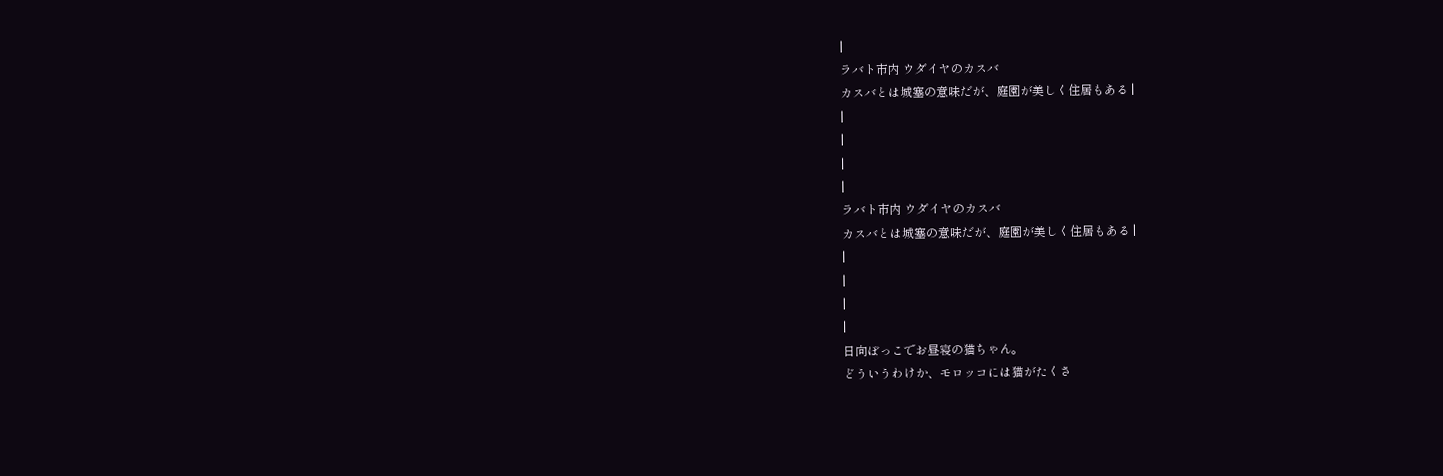|
ラバト市内 ウダイヤのカスバ
カスバとは城塞の意味だが、庭園が美しく住居もある |
|
|
|
|
ラバト市内 ウダイヤのカスバ
カスバとは城塞の意味だが、庭園が美しく住居もある |
|
|
|
|
日向ぼっこでお昼寝の猫ちゃん。
どういうわけか、モロッコには猫がたくさ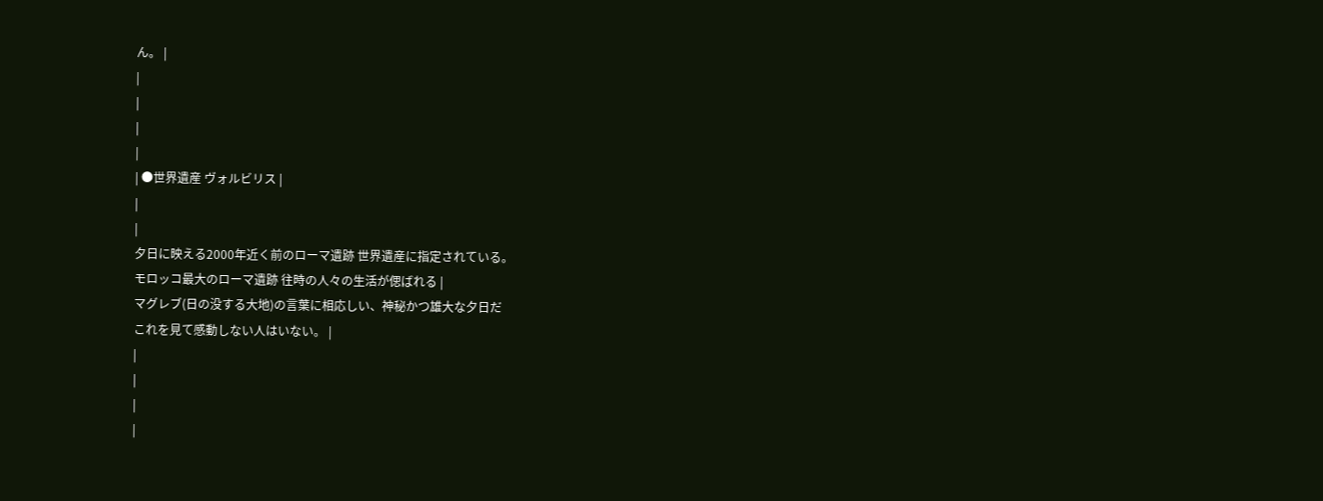ん。 |
|
|
|
|
| ●世界遺産 ヴォルビリス |
|
|
夕日に映える2000年近く前のローマ遺跡 世界遺産に指定されている。
モロッコ最大のローマ遺跡 往時の人々の生活が偲ばれる |
マグレブ(日の没する大地)の言葉に相応しい、神秘かつ雄大な夕日だ
これを見て感動しない人はいない。 |
|
|
|
|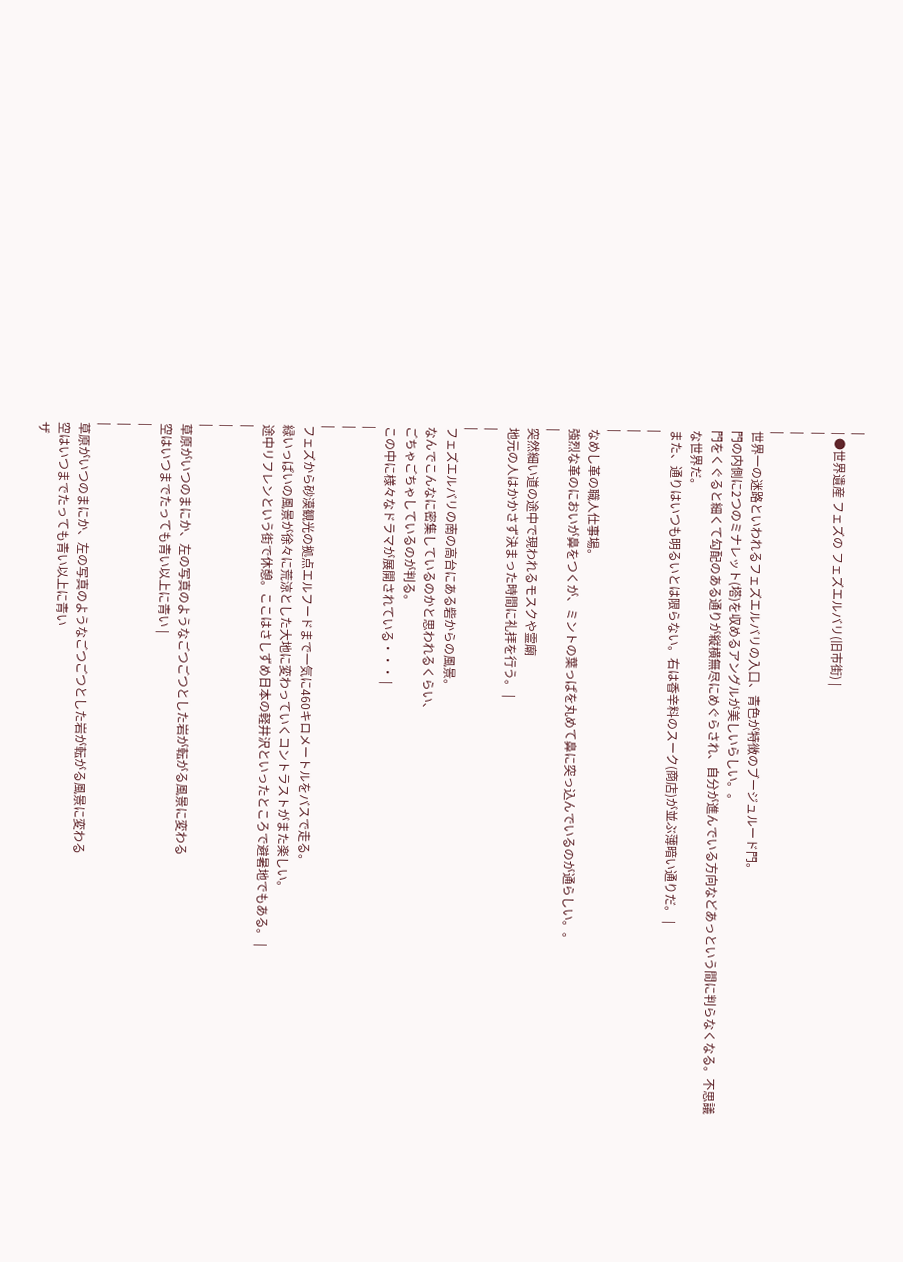|
| ●世界遺産 フェズの フェズエルバリ(旧市街) |
|
|
|
世界一の迷路といわれるフェズエルバリの入口、青色が特徴のブージュルード門。
門の内側に2つのミナレット(塔)を収めるアングルが美しいらしい。。
門をくぐると細くて勾配のある通りが縦横無尽にめぐらされ、自分が進んでいる方向などあっという間に判らなくなる。不思議な世界だ。
また、通りはいつも明るいとは限らない。右は香辛料のスーク(商店)が並ぶ薄暗い通りだ。 |
|
|
|
なめし革の職人仕事場。
強烈な革のにおいが鼻をつくが、ミントの葉っぱを丸めて鼻に突っ込んでいるのが通らしい。。
|
突然細い道の途中で現われるモスクや霊廟
地元の人はかかさず決まった時間に礼拝を行う。 |
|
|
フェズエルバリの南の高台にある砦からの風景。
なんでこんなに密集しているのかと思われるくらい、
ごちゃごちゃしているのが判る。
この中に様々なドラマが展開されている・・・ |
|
|
|
フェズから砂漠観光の拠点エルフードまで一気に460キロメートルをバスで走る。
緑いっぱいの風景が徐々に荒涼とした大地に変わっていくコントラストがまた楽しい。
途中リフレンという街で休憩。ここはさしずめ日本の軽井沢といったところで避暑地でもある。 |
|
|
|
草原がいつのまにか、左の写真のようなごつごつとした岩が転がる風景に変わる
空はいつまでたっても青い以上に青い |
|
|
|
草原がいつのまにか、左の写真のようなごつごつとした岩が転がる風景に変わる
空はいつまでたっても青い以上に青い
ザ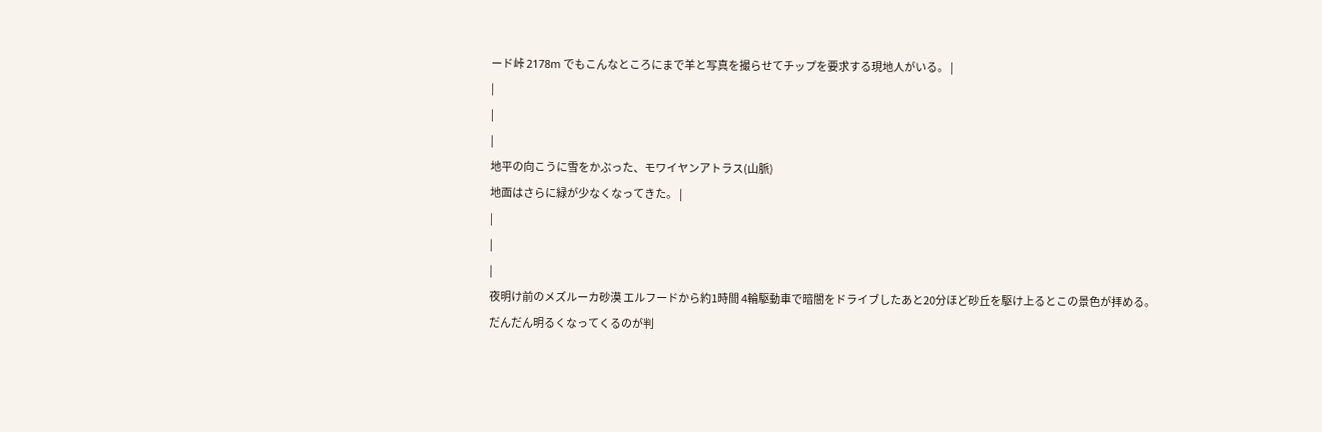ード峠 2178m でもこんなところにまで羊と写真を撮らせてチップを要求する現地人がいる。 |
|
|
|
地平の向こうに雪をかぶった、モワイヤンアトラス(山脈)
地面はさらに緑が少なくなってきた。 |
|
|
|
夜明け前のメズルーカ砂漠 エルフードから約1時間 4輪駆動車で暗闇をドライブしたあと20分ほど砂丘を駆け上るとこの景色が拝める。
だんだん明るくなってくるのが判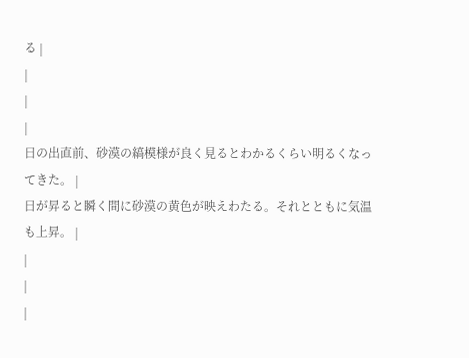る |
|
|
|
日の出直前、砂漠の縞模様が良く見るとわかるくらい明るくなってきた。 |
日が昇ると瞬く間に砂漠の黄色が映えわたる。それとともに気温も上昇。 |
|
|
|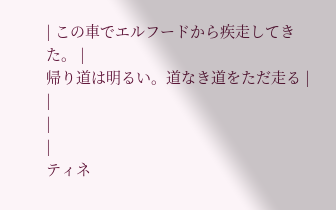| この車でエルフードから疾走してきた。 |
帰り道は明るい。道なき道をただ走る |
|
|
|
ティネ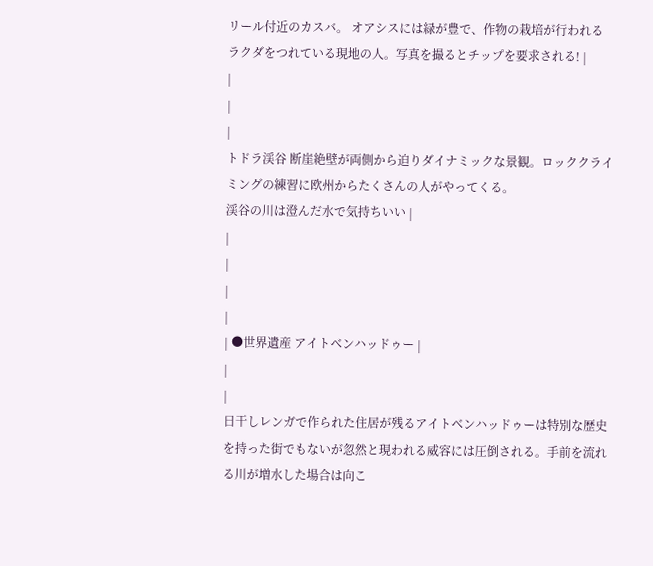リール付近のカスバ。 オアシスには緑が豊で、作物の栽培が行われる
ラクダをつれている現地の人。写真を撮るとチップを要求される! |
|
|
|
トドラ渓谷 断崖絶壁が両側から迫りダイナミックな景観。ロッククライミングの練習に欧州からたくさんの人がやってくる。
渓谷の川は澄んだ水で気持ちいい |
|
|
|
|
| ●世界遺産 アイトベンハッドゥー |
|
|
日干しレンガで作られた住居が残るアイトベンハッドゥーは特別な歴史を持った街でもないが忽然と現われる威容には圧倒される。手前を流れる川が増水した場合は向こ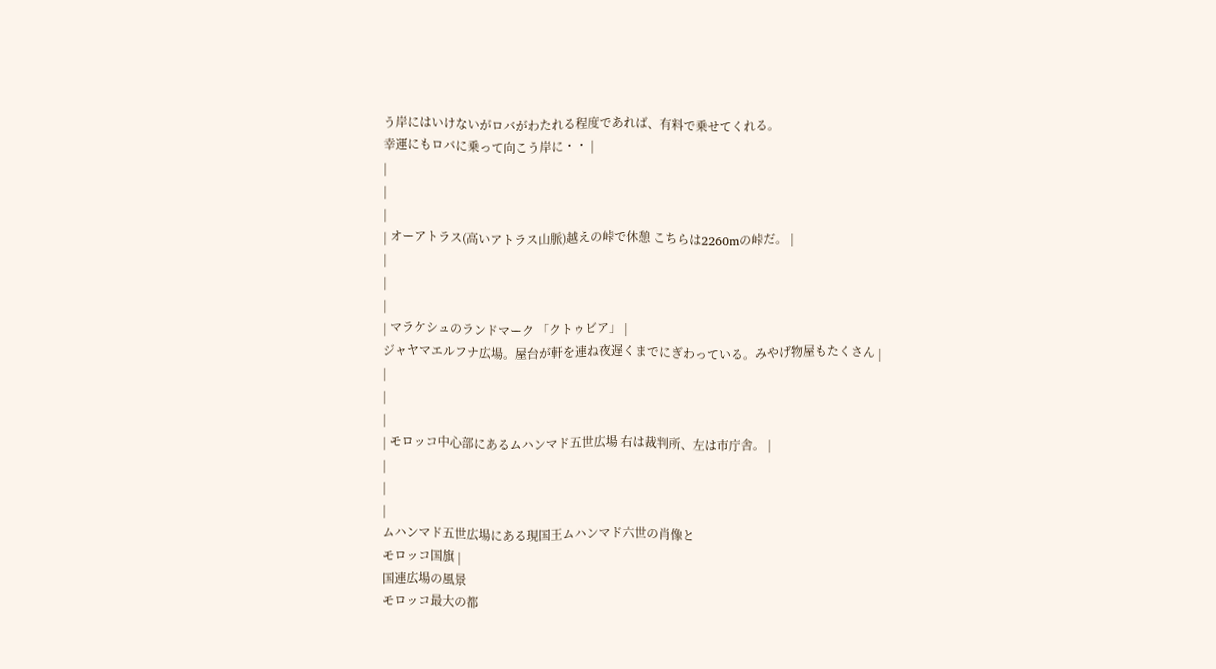う岸にはいけないがロバがわたれる程度であれば、有料で乗せてくれる。
幸運にもロバに乗って向こう岸に・・ |
|
|
|
| オーアトラス(高いアトラス山脈)越えの峠で休憩 こちらは2260mの峠だ。 |
|
|
|
| マラケシュのランドマーク 「クトゥビア」 |
ジャヤマエルフナ広場。屋台が軒を連ね夜遅くまでにぎわっている。みやげ物屋もたくさん |
|
|
|
| モロッコ中心部にあるムハンマド五世広場 右は裁判所、左は市庁舎。 |
|
|
|
ムハンマド五世広場にある現国王ムハンマド六世の肖像と
モロッコ国旗 |
国連広場の風景
モロッコ最大の都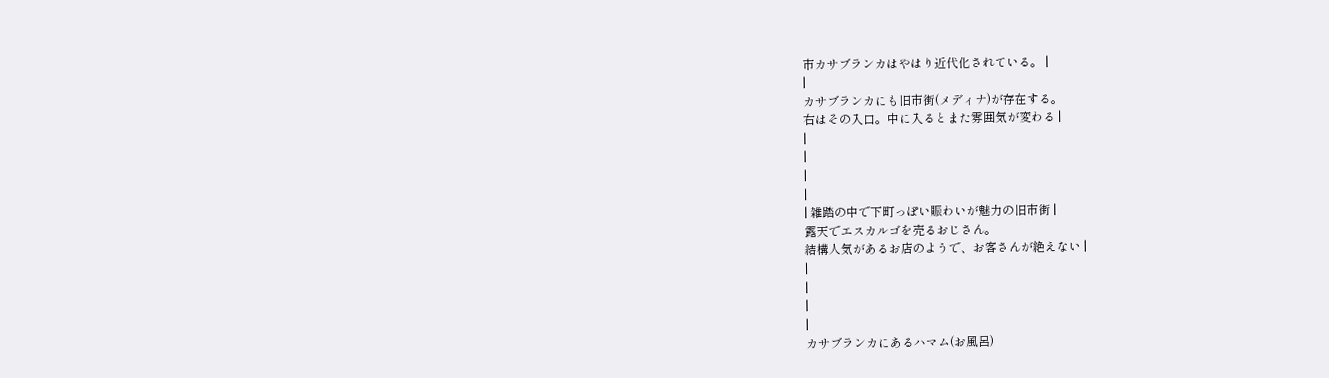市カサブランカはやはり近代化されている。 |
|
カサブランカにも旧市街(メディナ)が存在する。
右はその入口。中に入るとまた雰囲気が変わる |
|
|
|
|
| 雑踏の中で下町っぽい賑わいが魅力の旧市街 |
露天でエスカルゴを売るおじさん。
結構人気があるお店のようで、お客さんが絶えない |
|
|
|
|
カサブランカにあるハマム(お風呂)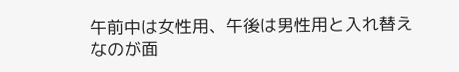午前中は女性用、午後は男性用と入れ替えなのが面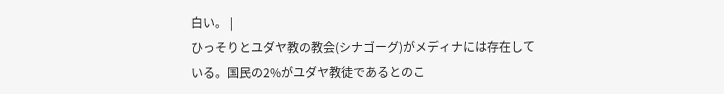白い。 |
ひっそりとユダヤ教の教会(シナゴーグ)がメディナには存在している。国民の2%がユダヤ教徒であるとのこ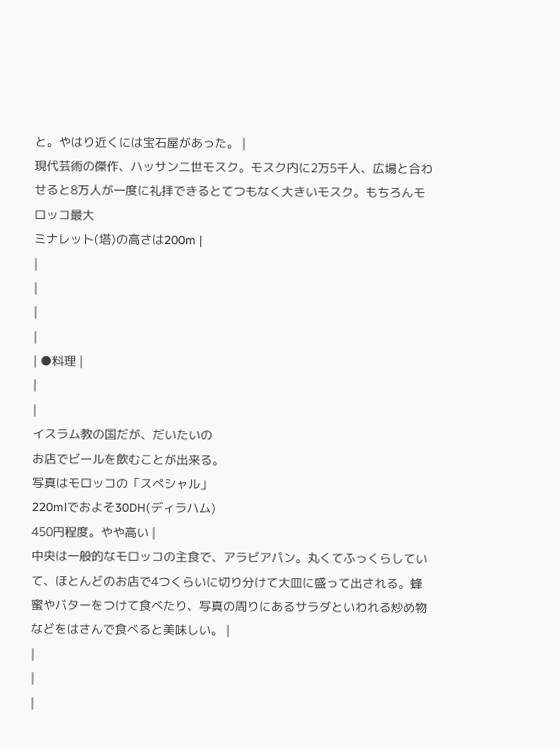と。やはり近くには宝石屋があった。 |
現代芸術の傑作、ハッサン二世モスク。モスク内に2万5千人、広場と合わせると8万人が一度に礼拝できるとてつもなく大きいモスク。もちろんモロッコ最大
ミナレット(塔)の高さは200m |
|
|
|
|
| ●料理 |
|
|
イスラム教の国だが、だいたいの
お店でビールを飲むことが出来る。
写真はモロッコの「スペシャル」
220mlでおよそ30DH(ディラハム)
450円程度。やや高い |
中央は一般的なモロッコの主食で、アラビアパン。丸くてふっくらしていて、ほとんどのお店で4つくらいに切り分けて大皿に盛って出される。蜂蜜やバターをつけて食べたり、写真の周りにあるサラダといわれる炒め物などをはさんで食べると美味しい。 |
|
|
|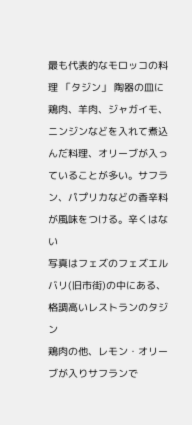最も代表的なモロッコの料理 「タジン」 陶器の皿に鶏肉、羊肉、ジャガイモ、ニンジンなどを入れて煮込んだ料理、オリーブが入っていることが多い。サフラン、パプリカなどの香辛料が風味をつける。辛くはない
写真はフェズのフェズエルバリ(旧市街)の中にある、格調高いレストランのタジン
鶏肉の他、レモン・オリーブが入りサフランで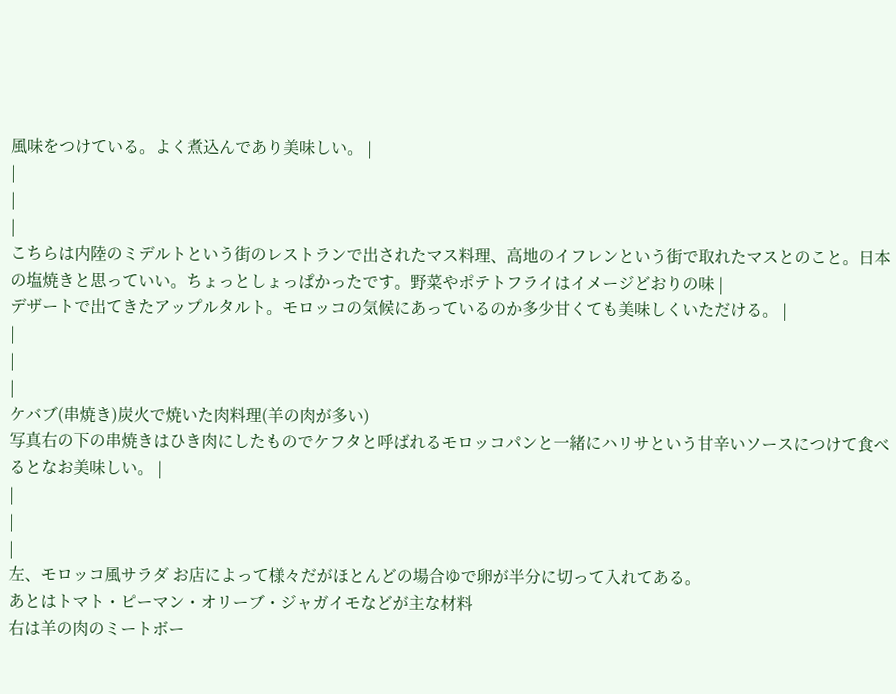風味をつけている。よく煮込んであり美味しい。 |
|
|
|
こちらは内陸のミデルトという街のレストランで出されたマス料理、高地のイフレンという街で取れたマスとのこと。日本の塩焼きと思っていい。ちょっとしょっぱかったです。野菜やポテトフライはイメージどおりの味 |
デザートで出てきたアップルタルト。モロッコの気候にあっているのか多少甘くても美味しくいただける。 |
|
|
|
ケバブ(串焼き)炭火で焼いた肉料理(羊の肉が多い)
写真右の下の串焼きはひき肉にしたものでケフタと呼ばれるモロッコパンと一緒にハリサという甘辛いソースにつけて食べるとなお美味しい。 |
|
|
|
左、モロッコ風サラダ お店によって様々だがほとんどの場合ゆで卵が半分に切って入れてある。
あとはトマト・ピーマン・オリーブ・ジャガイモなどが主な材料
右は羊の肉のミートボー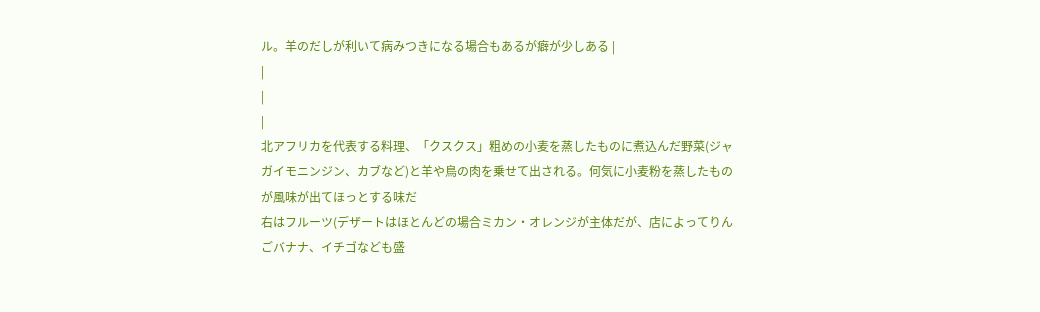ル。羊のだしが利いて病みつきになる場合もあるが癖が少しある |
|
|
|
北アフリカを代表する料理、「クスクス」粗めの小麦を蒸したものに煮込んだ野菜(ジャガイモニンジン、カブなど)と羊や鳥の肉を乗せて出される。何気に小麦粉を蒸したものが風味が出てほっとする味だ
右はフルーツ(デザートはほとんどの場合ミカン・オレンジが主体だが、店によってりんごバナナ、イチゴなども盛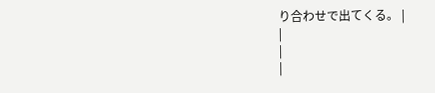り合わせで出てくる。 |
|
|
|